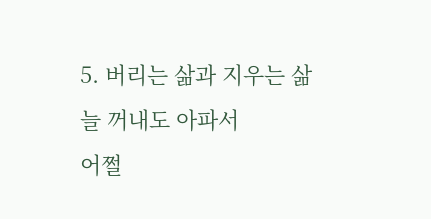5. 버리는 삶과 지우는 삶
늘 꺼내도 아파서
어쩔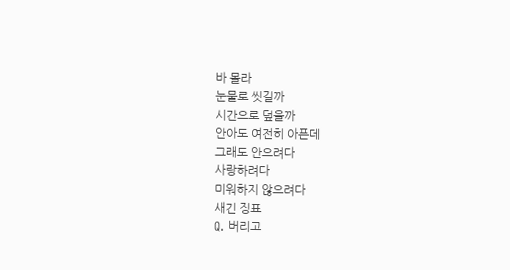바 몰라
눈물로 씻길까
시간으로 덮을까
안아도 여전히 아픈데
그래도 안으려다
사랑하려다
미워하지 않으려다
새긴 징표
Q. 버리고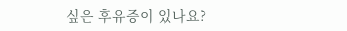싶은 후유증이 있나요?